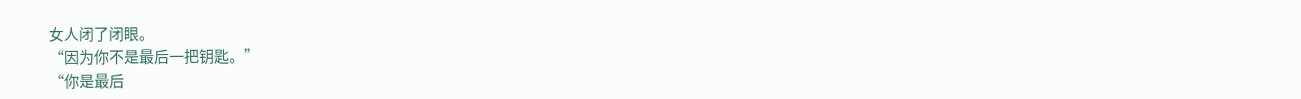女人闭了闭眼。
“因为你不是最后一把钥匙。”
“你是最后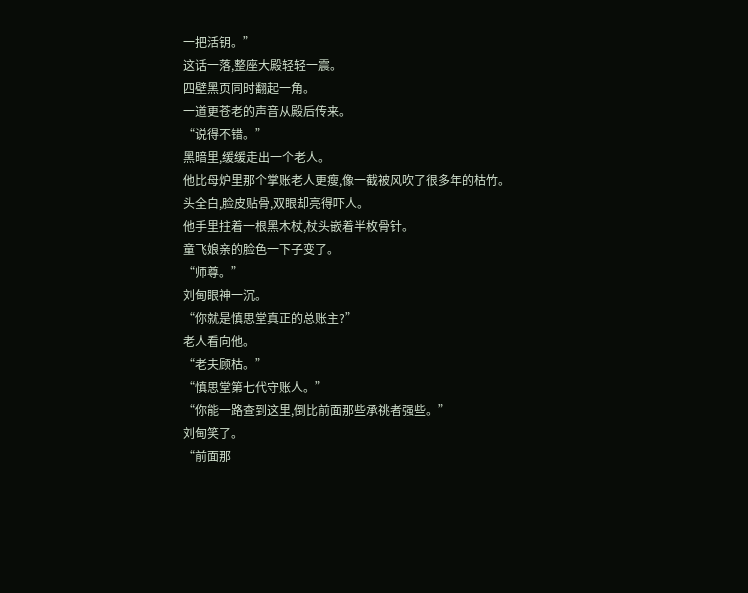一把活钥。”
这话一落,整座大殿轻轻一震。
四壁黑页同时翻起一角。
一道更苍老的声音从殿后传来。
“说得不错。”
黑暗里,缓缓走出一个老人。
他比母炉里那个掌账老人更瘦,像一截被风吹了很多年的枯竹。
头全白,脸皮贴骨,双眼却亮得吓人。
他手里拄着一根黑木杖,杖头嵌着半枚骨针。
童飞娘亲的脸色一下子变了。
“师尊。”
刘甸眼神一沉。
“你就是慎思堂真正的总账主?”
老人看向他。
“老夫顾枯。”
“慎思堂第七代守账人。”
“你能一路查到这里,倒比前面那些承祧者强些。”
刘甸笑了。
“前面那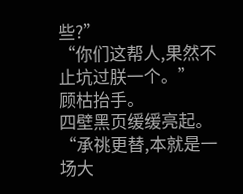些?”
“你们这帮人,果然不止坑过朕一个。”
顾枯抬手。
四壁黑页缓缓亮起。
“承祧更替,本就是一场大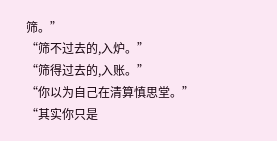筛。”
“筛不过去的,入炉。”
“筛得过去的,入账。”
“你以为自己在清算慎思堂。”
“其实你只是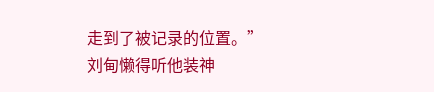走到了被记录的位置。”
刘甸懒得听他装神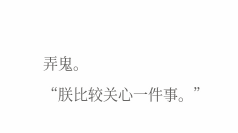弄鬼。
“朕比较关心一件事。”